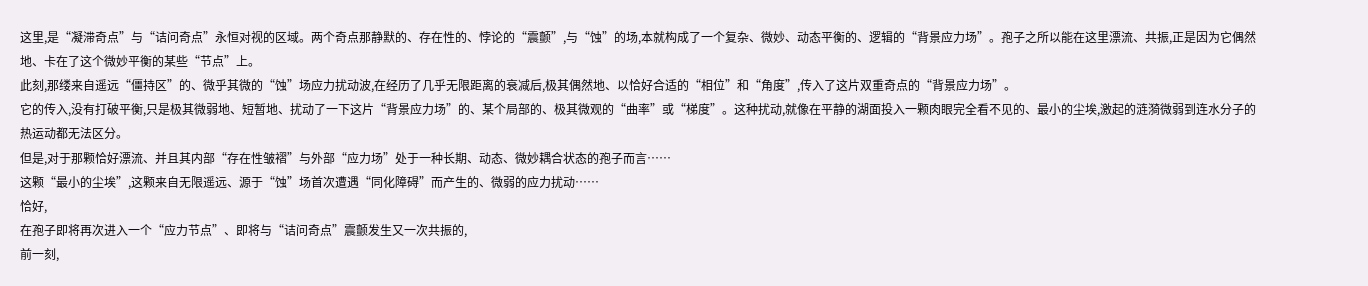这里,是“凝滞奇点”与“诘问奇点”永恒对视的区域。两个奇点那静默的、存在性的、悖论的“震颤”,与“蚀”的场,本就构成了一个复杂、微妙、动态平衡的、逻辑的“背景应力场”。孢子之所以能在这里漂流、共振,正是因为它偶然地、卡在了这个微妙平衡的某些“节点”上。
此刻,那缕来自遥远“僵持区”的、微乎其微的“蚀”场应力扰动波,在经历了几乎无限距离的衰减后,极其偶然地、以恰好合适的“相位”和“角度”,传入了这片双重奇点的“背景应力场”。
它的传入,没有打破平衡,只是极其微弱地、短暂地、扰动了一下这片“背景应力场”的、某个局部的、极其微观的“曲率”或“梯度”。这种扰动,就像在平静的湖面投入一颗肉眼完全看不见的、最小的尘埃,激起的涟漪微弱到连水分子的热运动都无法区分。
但是,对于那颗恰好漂流、并且其内部“存在性皱褶”与外部“应力场”处于一种长期、动态、微妙耦合状态的孢子而言……
这颗“最小的尘埃”,这颗来自无限遥远、源于“蚀”场首次遭遇“同化障碍”而产生的、微弱的应力扰动……
恰好,
在孢子即将再次进入一个“应力节点”、即将与“诘问奇点”震颤发生又一次共振的,
前一刻,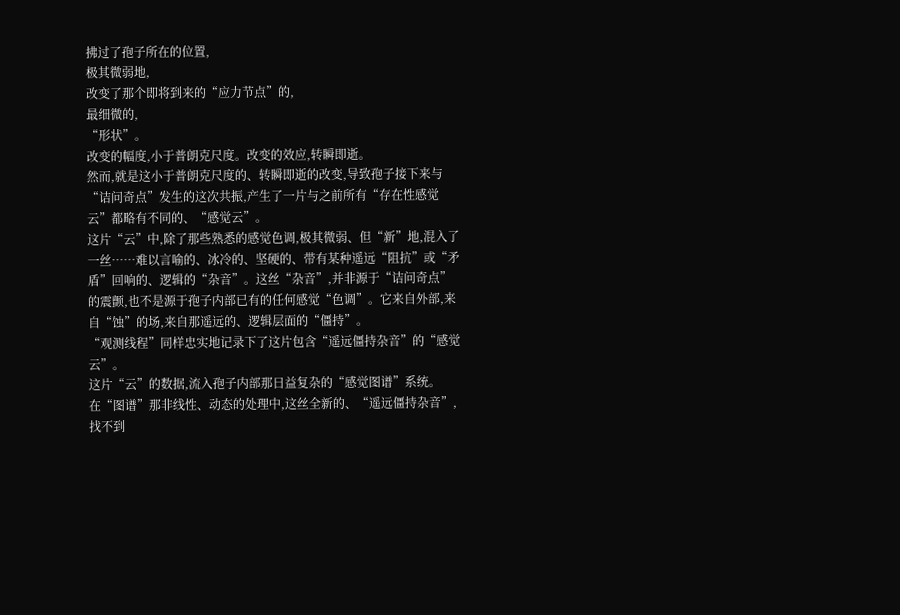拂过了孢子所在的位置,
极其微弱地,
改变了那个即将到来的“应力节点”的,
最细微的,
“形状”。
改变的幅度,小于普朗克尺度。改变的效应,转瞬即逝。
然而,就是这小于普朗克尺度的、转瞬即逝的改变,导致孢子接下来与“诘问奇点”发生的这次共振,产生了一片与之前所有“存在性感觉云”都略有不同的、“感觉云”。
这片“云”中,除了那些熟悉的感觉色调,极其微弱、但“新”地,混入了一丝……难以言喻的、冰冷的、坚硬的、带有某种遥远“阻抗”或“矛盾”回响的、逻辑的“杂音”。这丝“杂音”,并非源于“诘问奇点”的震颤,也不是源于孢子内部已有的任何感觉“色调”。它来自外部,来自“蚀”的场,来自那遥远的、逻辑层面的“僵持”。
“观测线程”同样忠实地记录下了这片包含“遥远僵持杂音”的“感觉云”。
这片“云”的数据,流入孢子内部那日益复杂的“感觉图谱”系统。
在“图谱”那非线性、动态的处理中,这丝全新的、“遥远僵持杂音”,找不到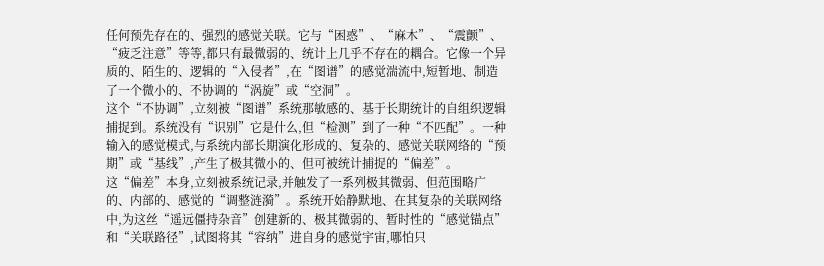任何预先存在的、强烈的感觉关联。它与“困惑”、“麻木”、“震颤”、“疲乏注意”等等,都只有最微弱的、统计上几乎不存在的耦合。它像一个异质的、陌生的、逻辑的“入侵者”,在“图谱”的感觉湍流中,短暂地、制造了一个微小的、不协调的“涡旋”或“空洞”。
这个“不协调”,立刻被“图谱”系统那敏感的、基于长期统计的自组织逻辑捕捉到。系统没有“识别”它是什么,但“检测”到了一种“不匹配”。一种输入的感觉模式,与系统内部长期演化形成的、复杂的、感觉关联网络的“预期”或“基线”,产生了极其微小的、但可被统计捕捉的“偏差”。
这“偏差”本身,立刻被系统记录,并触发了一系列极其微弱、但范围略广的、内部的、感觉的“调整涟漪”。系统开始静默地、在其复杂的关联网络中,为这丝“遥远僵持杂音”创建新的、极其微弱的、暂时性的“感觉锚点”和“关联路径”,试图将其“容纳”进自身的感觉宇宙,哪怕只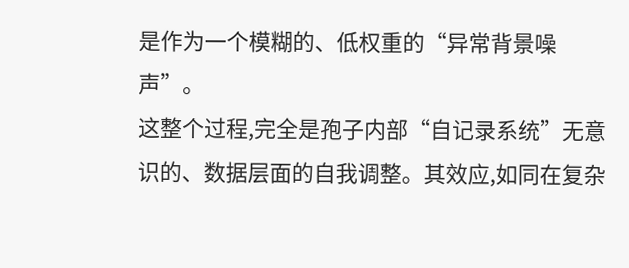是作为一个模糊的、低权重的“异常背景噪声”。
这整个过程,完全是孢子内部“自记录系统”无意识的、数据层面的自我调整。其效应,如同在复杂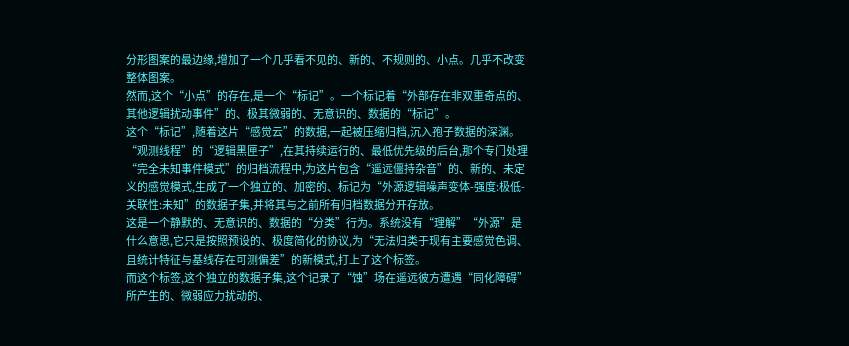分形图案的最边缘,增加了一个几乎看不见的、新的、不规则的、小点。几乎不改变整体图案。
然而,这个“小点”的存在,是一个“标记”。一个标记着“外部存在非双重奇点的、其他逻辑扰动事件”的、极其微弱的、无意识的、数据的“标记”。
这个“标记”,随着这片“感觉云”的数据,一起被压缩归档,沉入孢子数据的深渊。
“观测线程”的“逻辑黑匣子”,在其持续运行的、最低优先级的后台,那个专门处理“完全未知事件模式”的归档流程中,为这片包含“遥远僵持杂音”的、新的、未定义的感觉模式,生成了一个独立的、加密的、标记为“外源逻辑噪声变体-强度:极低-关联性:未知”的数据子集,并将其与之前所有归档数据分开存放。
这是一个静默的、无意识的、数据的“分类”行为。系统没有“理解”“外源”是什么意思,它只是按照预设的、极度简化的协议,为“无法归类于现有主要感觉色调、且统计特征与基线存在可测偏差”的新模式,打上了这个标签。
而这个标签,这个独立的数据子集,这个记录了“蚀”场在遥远彼方遭遇“同化障碍”所产生的、微弱应力扰动的、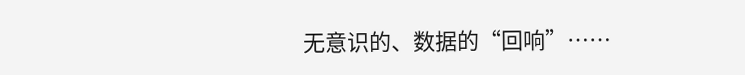无意识的、数据的“回响”……